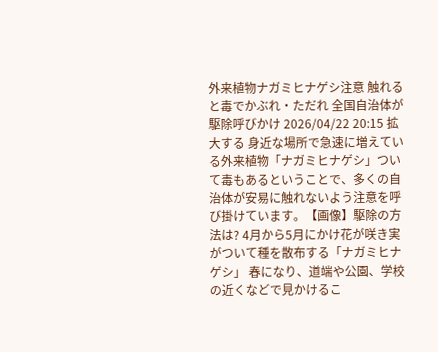外来植物ナガミヒナゲシ注意 触れると毒でかぶれ・ただれ 全国自治体が駆除呼びかけ 2026/04/22 20:15 拡大する 身近な場所で急速に増えている外来植物「ナガミヒナゲシ」ついて毒もあるということで、多くの自治体が安易に触れないよう注意を呼び掛けています。【画像】駆除の方法は? 4月から5月にかけ花が咲き実がついて種を散布する「ナガミヒナゲシ」 春になり、道端や公園、学校の近くなどで見かけるこ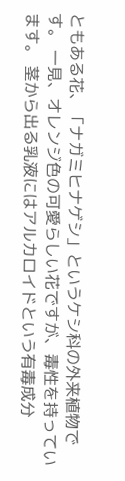ともある花、「ナガミヒナゲシ」というケシ科の外来植物です。 一見、オレンジ色の可愛らしい花ですが、毒性を持っています。 茎から出る乳液にはアルカロイドという有毒成分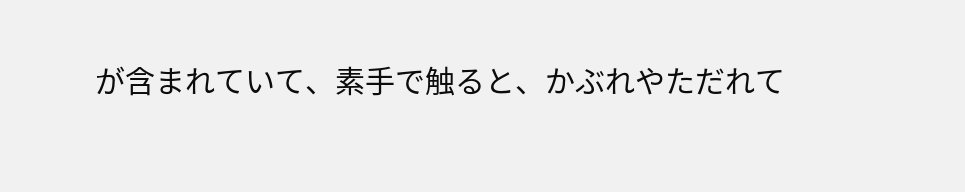が含まれていて、素手で触ると、かぶれやただれて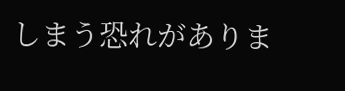しまう恐れがありま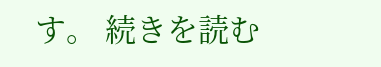す。 続きを読む